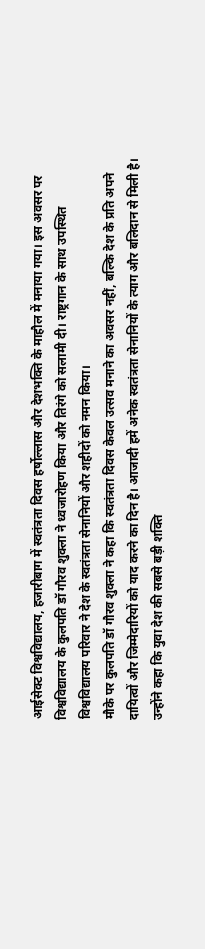आईसेक्ट विश्वविद्यालय, हजारीबाग में स्वतंत्रता दिवस हर्षोल्लास और देशभक्ति के माहौल में मनाया गया। इस अवसर पर विश्वविद्यालय के कुलपति डॉ गौरव शुक्ला ने ध्वजारोहण किया और तिरंगे को सलामी दी। राष्ट्रगान के साथ उपस्थित विश्वविद्यालय परिवार ने देश के स्वतंत्रता सेनानियों और शहीदों को नमन किया।
मौके पर कुलपति डॉ गौरव शुक्ला ने कहा कि स्वतंत्रता दिवस केवल उत्सव मनाने का अवसर नहीं, बल्कि देश के प्रति अपने दायित्वों और जिम्मेदारियों को याद करने का दिन है। आजादी हमें अनेक स्वतंत्रता सेनानियों के त्याग और बलिदान से मिली है। उन्होंने कहा कि युवा देश की सबसे बड़ी शक्ति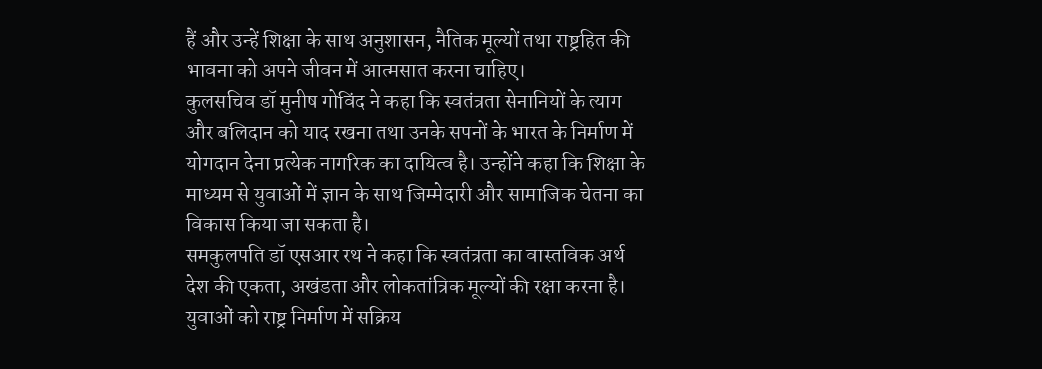हैं और उन्हें शिक्षा के साथ अनुशासन, नैतिक मूल्यों तथा राष्ट्रहित की भावना को अपने जीवन में आत्मसात करना चाहिए।
कुलसचिव डॉ मुनीष गोविंद ने कहा कि स्वतंत्रता सेनानियों के त्याग और बलिदान को याद रखना तथा उनके सपनों के भारत के निर्माण में योगदान देना प्रत्येक नागरिक का दायित्व है। उन्होंने कहा कि शिक्षा के माध्यम से युवाओं में ज्ञान के साथ जिम्मेदारी और सामाजिक चेतना का विकास किया जा सकता है।
समकुलपति डॉ एसआर रथ ने कहा कि स्वतंत्रता का वास्तविक अर्थ देश की एकता, अखंडता और लोकतांत्रिक मूल्यों की रक्षा करना है। युवाओं को राष्ट्र निर्माण में सक्रिय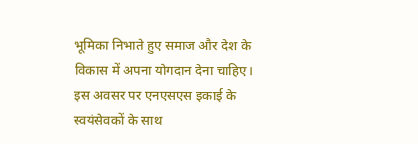भूमिका निभाते हुए समाज और देश के विकास में अपना योगदान देना चाहिए।
इस अवसर पर एनएसएस इकाई के स्वयंसेवकों के साथ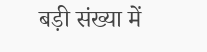बड़ी संख्या में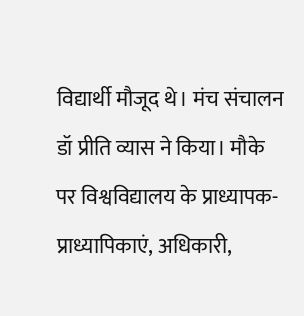विद्यार्थी मौजूद थे। मंच संचालन डॉ प्रीति व्यास ने किया। मौके पर विश्वविद्यालय के प्राध्यापक-प्राध्यापिकाएं, अधिकारी,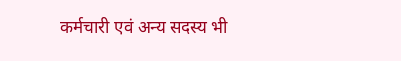कर्मचारी एवं अन्य सदस्य भी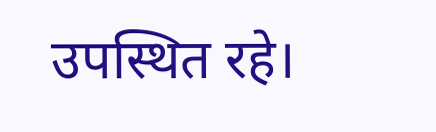उपस्थित रहे।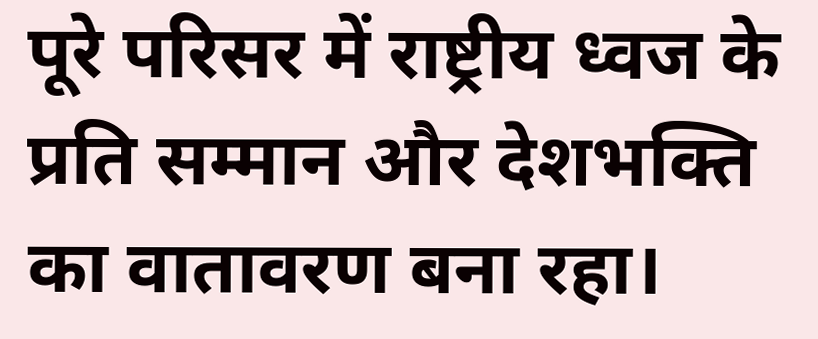पूरे परिसर में राष्ट्रीय ध्वज के प्रति सम्मान और देशभक्ति का वातावरण बना रहा।